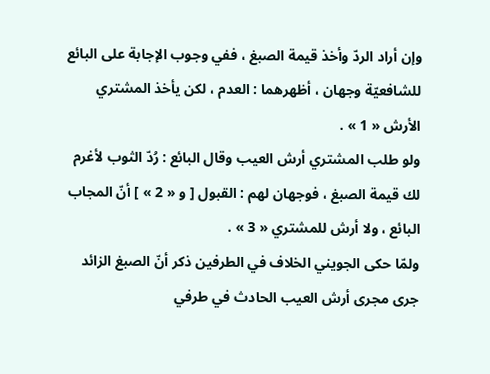وإن أراد الردّ وأخذ قيمة الصبغ ، ففي وجوب الإجابة على البائع للشافعيّة وجهان ، أظهرهما : العدم ، لكن يأخذ المشتري الأرش « 1 » .
ولو طلب المشتري أرش العيب وقال البائع : رُدّ الثوب لأغرم لك قيمة الصبغ ، فوجهان لهم : القبول [ و « 2 » ] أنّ المجاب البائع ، ولا أرش للمشتري « 3 » .
ولمّا حكى الجويني الخلاف في الطرفين ذكر أنّ الصبغ الزائد جرى مجرى أرش العيب الحادث في طرفي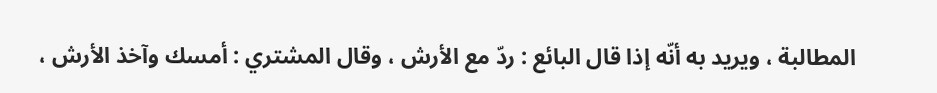المطالبة ، ويريد به أنّه إذا قال البائع : ردّ مع الأرش ، وقال المشتري : أمسك وآخذ الأرش ،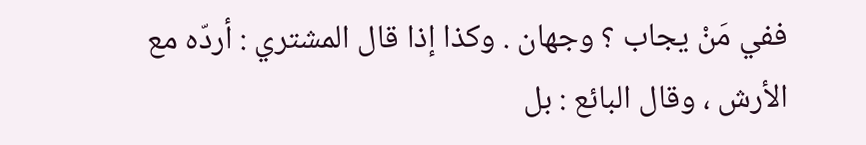ففي مَنْ يجاب ؟ وجهان . وكذا إذا قال المشتري : أردّه مع الأرش ، وقال البائع : بل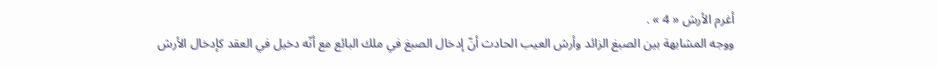أغرم الأرش « 4 » .
ووجه المشابهة بين الصبغ الزائد وأرش العيب الحادث أنّ إدخال الصبغ في ملك البائع مع أنّه دخيل في العقد كإدخال الأرش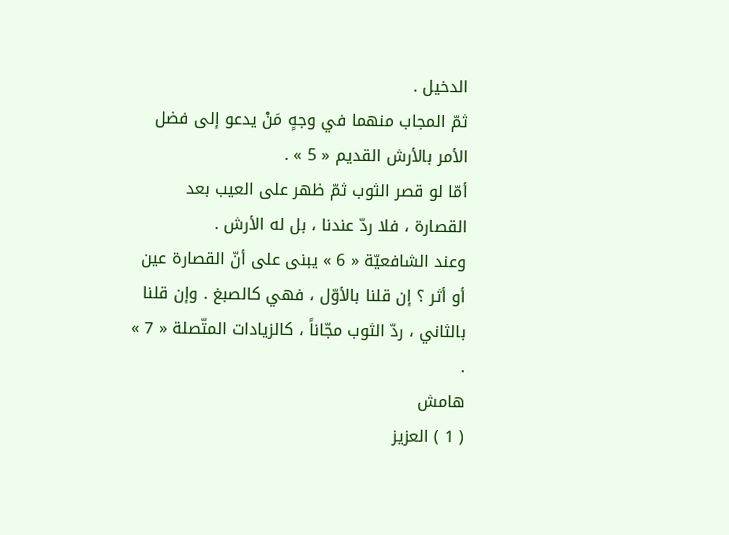الدخيل .
ثمّ المجاب منهما في وجهٍ مَنْ يدعو إلى فضل الأمر بالأرش القديم « 5 » .
أمّا لو قصر الثوب ثمّ ظهر على العيب بعد القصارة ، فلا ردّ عندنا ، بل له الأرش .
وعند الشافعيّة « 6 » يبنى على أنّ القصارة عين أو أثر ؟ إن قلنا بالأوّل ، فهي كالصبغ . وإن قلنا بالثاني ، ردّ الثوب مجّاناً ، كالزيادات المتّصلة « 7 » .
هامش
( 1 ) العزيز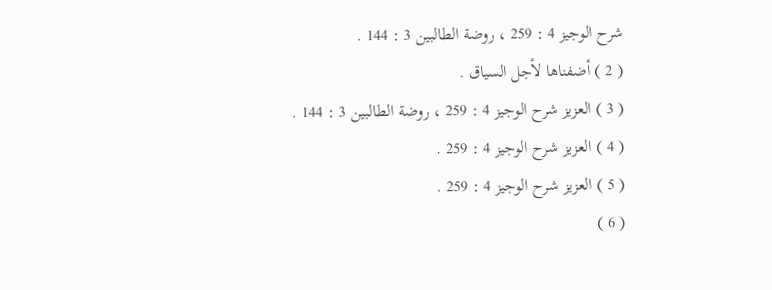شرح الوجيز 4 : 259 ، روضة الطالبين 3 : 144 .
( 2 ) أضفناها لأجل السياق .
( 3 ) العزيز شرح الوجيز 4 : 259 ، روضة الطالبين 3 : 144 .
( 4 ) العزيز شرح الوجيز 4 : 259 .
( 5 ) العزيز شرح الوجيز 4 : 259 .
( 6 )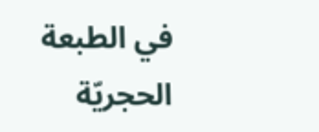في الطبعة الحجريّة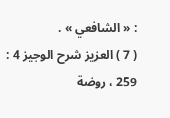: « الشافعي » .
( 7 ) العزيز شرح الوجيز 4 : 259 ، روضة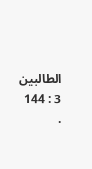الطالبين 3 : 144 .